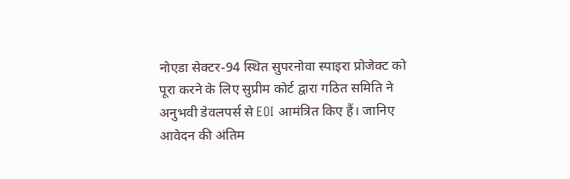नोएडा सेक्टर-94 स्थित सुपरनोवा स्पाइरा प्रोजेक्ट को पूरा करने के लिए सुप्रीम कोर्ट द्वारा गठित समिति ने अनुभवी डेवलपर्स से EOI आमंत्रित किए हैं। जानिए आवेदन की अंतिम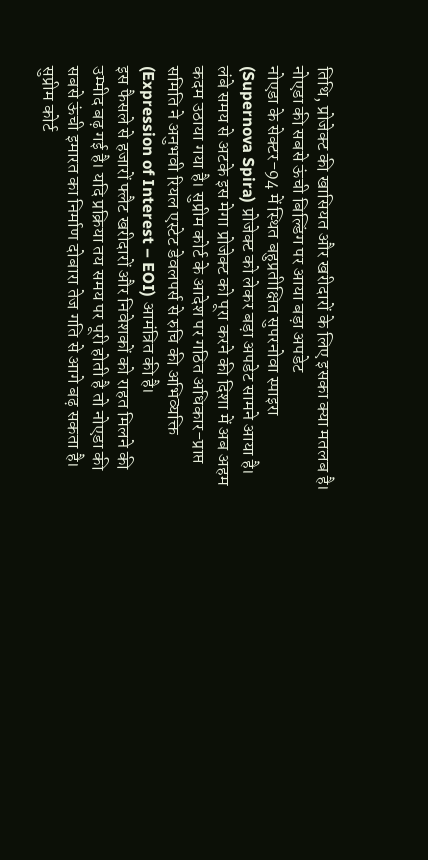तिथि, प्रोजेक्ट की खासियत और खरीदारों के लिए इसका क्या मतलब है।
नोएडा की सबसे ऊंची बिल्डिंग पर आया बड़ा अपडेट
नोएडा के सेक्टर-94 में स्थित बहुप्रतीक्षित सुपरनोवा स्पाइरा (Supernova Spira) प्रोजेक्ट को लेकर बड़ा अपडेट सामने आया है। लंबे समय से अटके इस मेगा प्रोजेक्ट को पूरा करने की दिशा में अब अहम कदम उठाया गया है। सुप्रीम कोर्ट के आदेश पर गठित अधिकार-प्राप्त समिति ने अनुभवी रियल एस्टेट डेवलपर्स से रुचि की अभिव्यक्ति (Expression of Interest – EOI) आमंत्रित की है।
इस फैसले से हजारों फ्लैट खरीदारों और निवेशकों को राहत मिलने की उम्मीद बढ़ गई है। यदि प्रक्रिया तय समय पर पूरी होती है तो नोएडा की सबसे ऊंची इमारत का निर्माण दोबारा तेज गति से आगे बढ़ सकता है।
सुप्रीम कोर्ट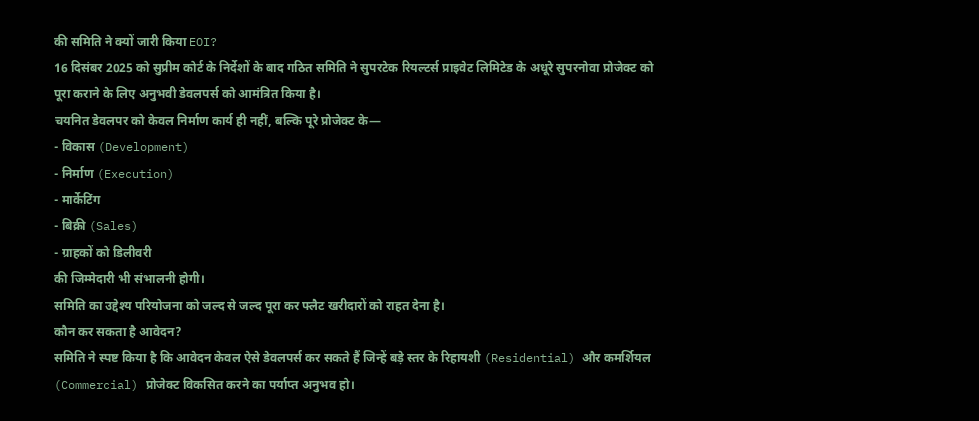की समिति ने क्यों जारी किया EOI?
16 दिसंबर 2025 को सुप्रीम कोर्ट के निर्देशों के बाद गठित समिति ने सुपरटेक रियल्टर्स प्राइवेट लिमिटेड के अधूरे सुपरनोवा प्रोजेक्ट को पूरा कराने के लिए अनुभवी डेवलपर्स को आमंत्रित किया है।
चयनित डेवलपर को केवल निर्माण कार्य ही नहीं, बल्कि पूरे प्रोजेक्ट के—
- विकास (Development)
- निर्माण (Execution)
- मार्केटिंग
- बिक्री (Sales)
- ग्राहकों को डिलीवरी
की जिम्मेदारी भी संभालनी होगी।
समिति का उद्देश्य परियोजना को जल्द से जल्द पूरा कर फ्लैट खरीदारों को राहत देना है।
कौन कर सकता है आवेदन?
समिति ने स्पष्ट किया है कि आवेदन केवल ऐसे डेवलपर्स कर सकते हैं जिन्हें बड़े स्तर के रिहायशी (Residential) और कमर्शियल (Commercial) प्रोजेक्ट विकसित करने का पर्याप्त अनुभव हो।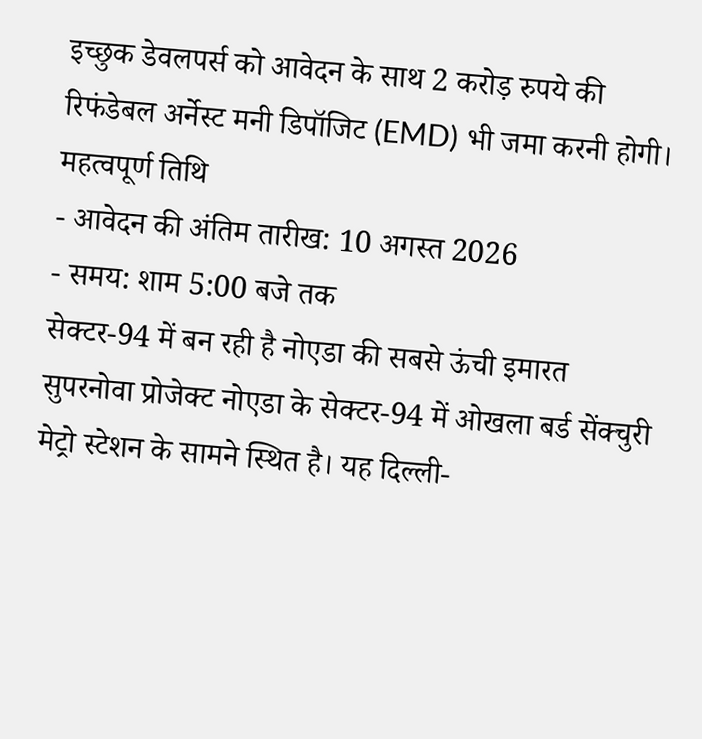इच्छुक डेवलपर्स को आवेदन के साथ 2 करोड़ रुपये की रिफंडेबल अर्नेस्ट मनी डिपॉजिट (EMD) भी जमा करनी होगी।
महत्वपूर्ण तिथि
- आवेदन की अंतिम तारीख: 10 अगस्त 2026
- समय: शाम 5:00 बजे तक
सेक्टर-94 में बन रही है नोएडा की सबसे ऊंची इमारत
सुपरनोवा प्रोजेक्ट नोएडा के सेक्टर-94 में ओखला बर्ड सेंक्चुरी मेट्रो स्टेशन के सामने स्थित है। यह दिल्ली-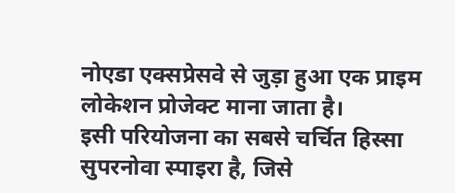नोएडा एक्सप्रेसवे से जुड़ा हुआ एक प्राइम लोकेशन प्रोजेक्ट माना जाता है।
इसी परियोजना का सबसे चर्चित हिस्सा सुपरनोवा स्पाइरा है, जिसे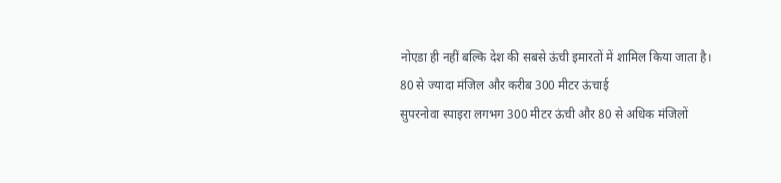नोएडा ही नहीं बल्कि देश की सबसे ऊंची इमारतों में शामिल किया जाता है।
80 से ज्यादा मंजिल और करीब 300 मीटर ऊंचाई
सुपरनोवा स्पाइरा लगभग 300 मीटर ऊंची और 80 से अधिक मंजिलों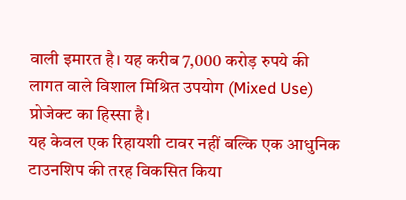वाली इमारत है। यह करीब 7,000 करोड़ रुपये की लागत वाले विशाल मिश्रित उपयोग (Mixed Use) प्रोजेक्ट का हिस्सा है।
यह केवल एक रिहायशी टावर नहीं बल्कि एक आधुनिक टाउनशिप की तरह विकसित किया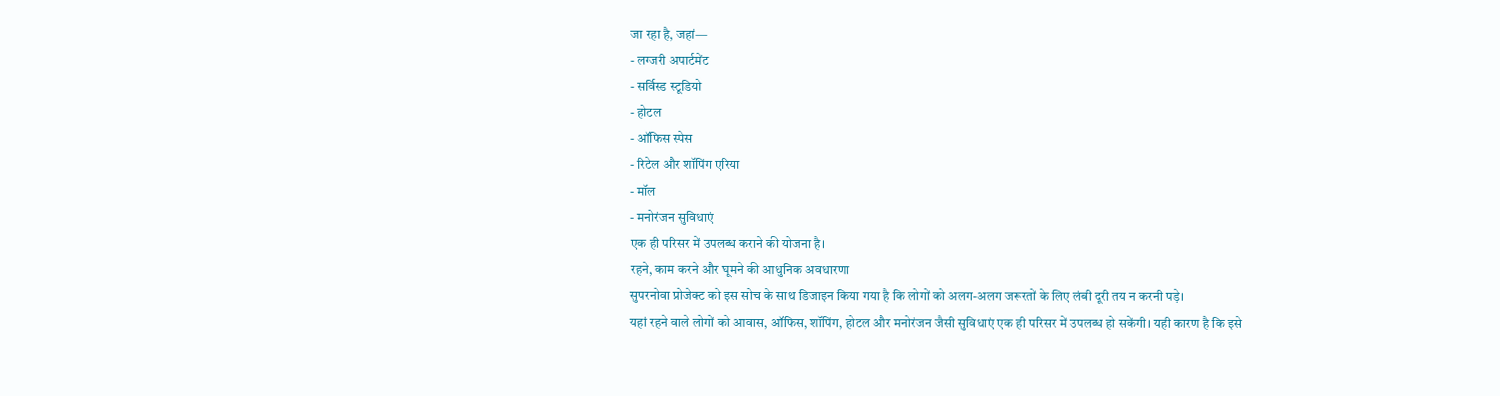जा रहा है, जहां—
- लग्जरी अपार्टमेंट
- सर्विस्ड स्टूडियो
- होटल
- ऑफिस स्पेस
- रिटेल और शॉपिंग एरिया
- मॉल
- मनोरंजन सुविधाएं
एक ही परिसर में उपलब्ध कराने की योजना है।
रहने, काम करने और घूमने की आधुनिक अवधारणा
सुपरनोवा प्रोजेक्ट को इस सोच के साथ डिजाइन किया गया है कि लोगों को अलग-अलग जरूरतों के लिए लंबी दूरी तय न करनी पड़े।
यहां रहने वाले लोगों को आवास, ऑफिस, शॉपिंग, होटल और मनोरंजन जैसी सुविधाएं एक ही परिसर में उपलब्ध हो सकेंगी। यही कारण है कि इसे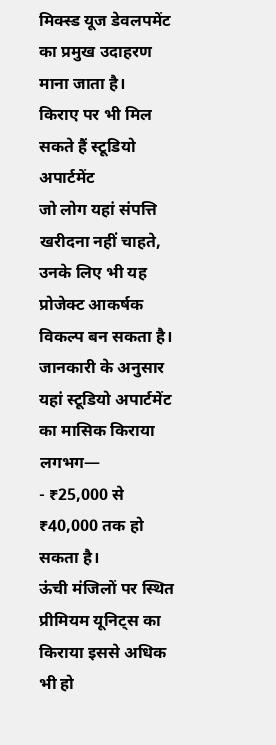मिक्स्ड यूज डेवलपमेंट का प्रमुख उदाहरण माना जाता है।
किराए पर भी मिल सकते हैं स्टूडियो अपार्टमेंट
जो लोग यहां संपत्ति खरीदना नहीं चाहते, उनके लिए भी यह प्रोजेक्ट आकर्षक विकल्प बन सकता है।
जानकारी के अनुसार यहां स्टूडियो अपार्टमेंट का मासिक किराया लगभग—
- ₹25,000 से ₹40,000 तक हो सकता है।
ऊंची मंजिलों पर स्थित प्रीमियम यूनिट्स का किराया इससे अधिक भी हो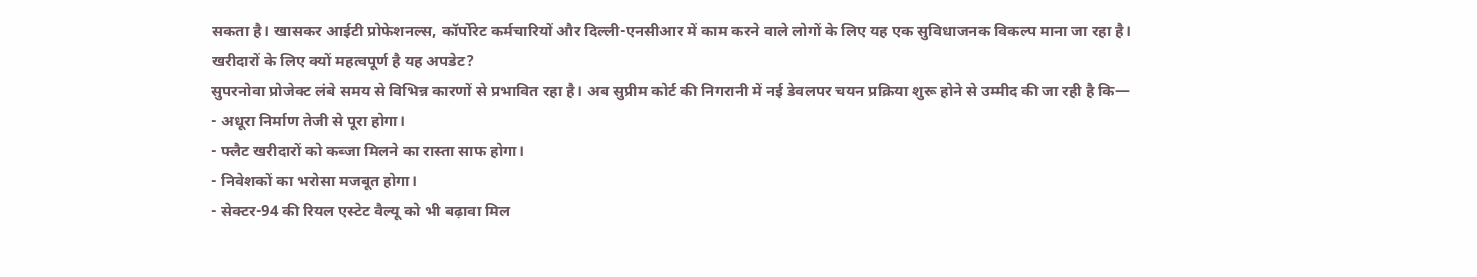सकता है। खासकर आईटी प्रोफेशनल्स, कॉर्पोरेट कर्मचारियों और दिल्ली-एनसीआर में काम करने वाले लोगों के लिए यह एक सुविधाजनक विकल्प माना जा रहा है।
खरीदारों के लिए क्यों महत्वपूर्ण है यह अपडेट?
सुपरनोवा प्रोजेक्ट लंबे समय से विभिन्न कारणों से प्रभावित रहा है। अब सुप्रीम कोर्ट की निगरानी में नई डेवलपर चयन प्रक्रिया शुरू होने से उम्मीद की जा रही है कि—
- अधूरा निर्माण तेजी से पूरा होगा।
- फ्लैट खरीदारों को कब्जा मिलने का रास्ता साफ होगा।
- निवेशकों का भरोसा मजबूत होगा।
- सेक्टर-94 की रियल एस्टेट वैल्यू को भी बढ़ावा मिल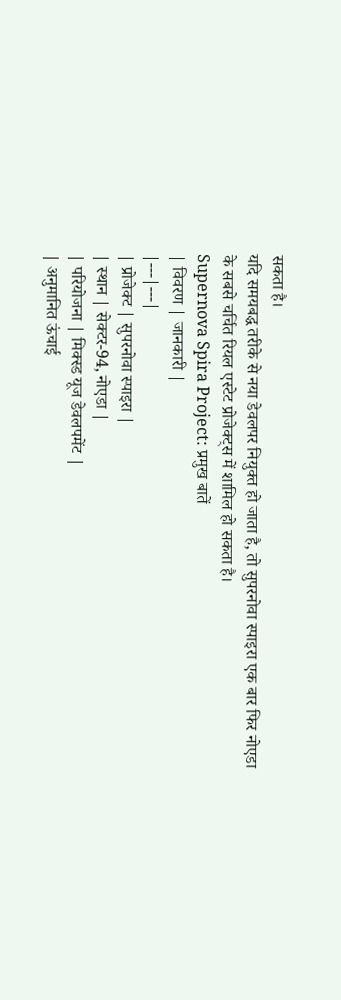सकता है।
यदि समयबद्ध तरीके से नया डेवलपर नियुक्त हो जाता है, तो सुपरनोवा स्पाइरा एक बार फिर नोएडा के सबसे चर्चित रियल एस्टेट प्रोजेक्ट्स में शामिल हो सकता है।
Supernova Spira Project: प्रमुख बातें
| विवरण | जानकारी |
|---|---|
| प्रोजेक्ट | सुपरनोवा स्पाइरा |
| स्थान | सेक्टर-94, नोएडा |
| परियोजना | मिक्स्ड यूज डेवलपमेंट |
| अनुमानित ऊंचाई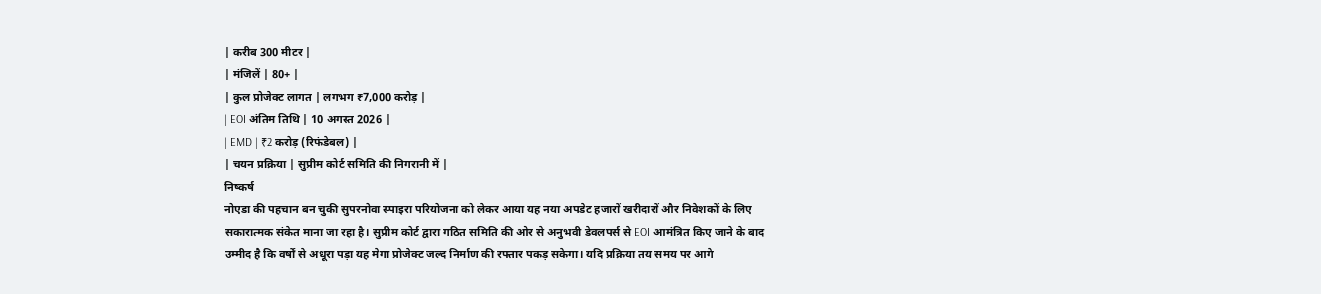| करीब 300 मीटर |
| मंजिलें | 80+ |
| कुल प्रोजेक्ट लागत | लगभग ₹7,000 करोड़ |
| EOI अंतिम तिथि | 10 अगस्त 2026 |
| EMD | ₹2 करोड़ (रिफंडेबल) |
| चयन प्रक्रिया | सुप्रीम कोर्ट समिति की निगरानी में |
निष्कर्ष
नोएडा की पहचान बन चुकी सुपरनोवा स्पाइरा परियोजना को लेकर आया यह नया अपडेट हजारों खरीदारों और निवेशकों के लिए सकारात्मक संकेत माना जा रहा है। सुप्रीम कोर्ट द्वारा गठित समिति की ओर से अनुभवी डेवलपर्स से EOI आमंत्रित किए जाने के बाद उम्मीद है कि वर्षों से अधूरा पड़ा यह मेगा प्रोजेक्ट जल्द निर्माण की रफ्तार पकड़ सकेगा। यदि प्रक्रिया तय समय पर आगे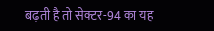बढ़ती है तो सेक्टर-94 का यह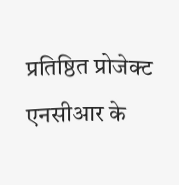प्रतिष्ठित प्रोजेक्ट एनसीआर के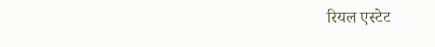रियल एस्टेट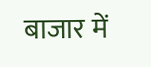बाजार में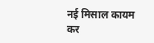नई मिसाल कायम कर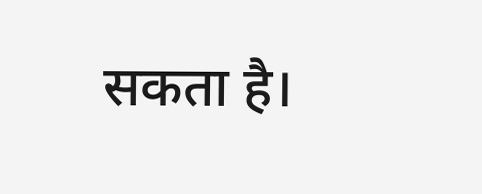सकता है।